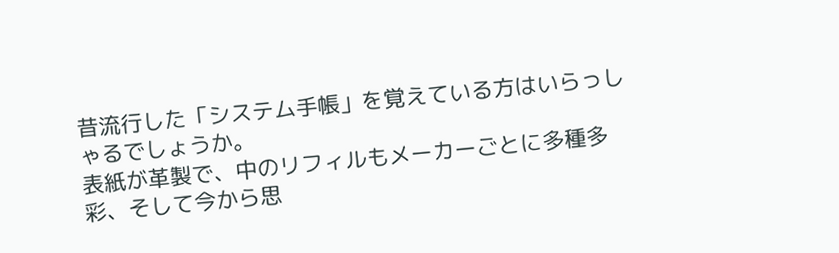昔流行した「システム手帳」を覚えている方はいらっしゃるでしょうか。
表紙が革製で、中のリフィルもメーカーごとに多種多彩、そして今から思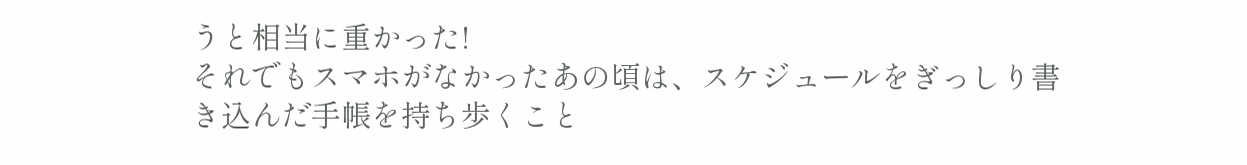うと相当に重かった!
それでもスマホがなかったあの頃は、スケジュールをぎっしり書き込んだ手帳を持ち歩くこと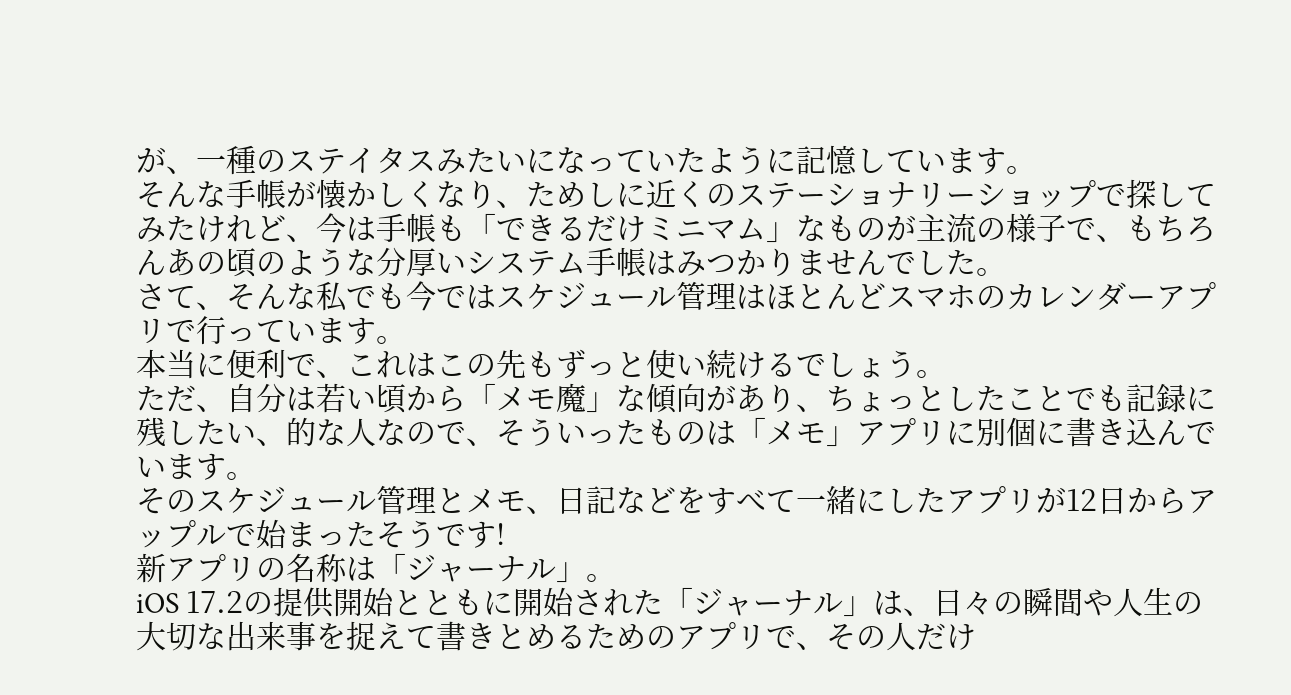が、一種のステイタスみたいになっていたように記憶しています。
そんな手帳が懐かしくなり、ためしに近くのステーショナリーショップで探してみたけれど、今は手帳も「できるだけミニマム」なものが主流の様子で、もちろんあの頃のような分厚いシステム手帳はみつかりませんでした。
さて、そんな私でも今ではスケジュール管理はほとんどスマホのカレンダーアプリで行っています。
本当に便利で、これはこの先もずっと使い続けるでしょう。
ただ、自分は若い頃から「メモ魔」な傾向があり、ちょっとしたことでも記録に残したい、的な人なので、そういったものは「メモ」アプリに別個に書き込んでいます。
そのスケジュール管理とメモ、日記などをすべて一緒にしたアプリが12日からアップルで始まったそうです!
新アプリの名称は「ジャーナル」。
iOS 17.2の提供開始とともに開始された「ジャーナル」は、日々の瞬間や人生の大切な出来事を捉えて書きとめるためのアプリで、その人だけ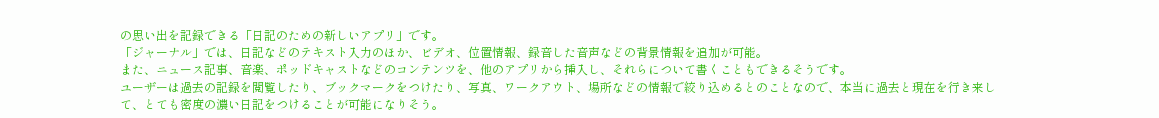の思い出を記録できる「日記のための新しいアプリ」です。
「ジャーナル」では、日記などのテキスト入力のほか、ビデオ、位置情報、録音した音声などの背景情報を追加が可能。
また、ニュース記事、音楽、ポッドキャストなどのコンテンツを、他のアプリから挿入し、それらについて書くこともできるそうです。
ユーザーは過去の記録を閲覧したり、ブックマークをつけたり、写真、ワークアウト、場所などの情報で絞り込めるとのことなので、本当に過去と現在を行き来して、とても密度の濃い日記をつけることが可能になりそう。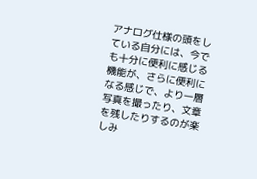アナログ仕様の頭をしている自分には、今でも十分に便利に感じる機能が、さらに便利になる感じで、より一層写真を撮ったり、文章を残したりするのが楽しみ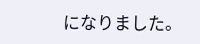になりました。